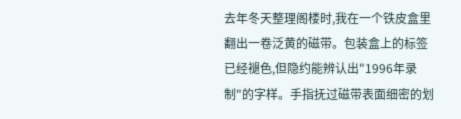去年冬天整理阁楼时,我在一个铁皮盒里翻出一卷泛黄的磁带。包装盒上的标签已经褪色,但隐约能辨认出"1996年录制"的字样。手指抚过磁带表面细密的划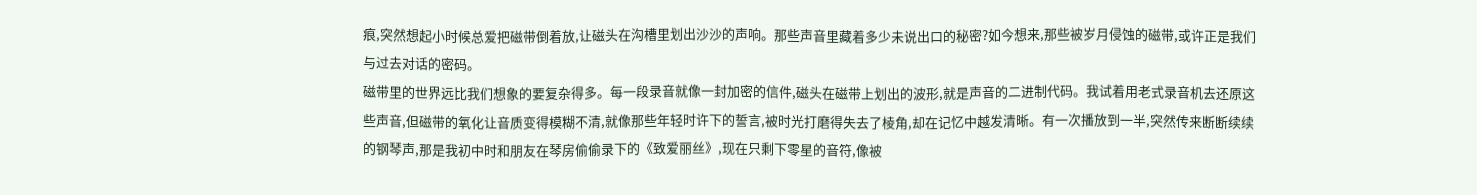痕,突然想起小时候总爱把磁带倒着放,让磁头在沟槽里划出沙沙的声响。那些声音里藏着多少未说出口的秘密?如今想来,那些被岁月侵蚀的磁带,或许正是我们与过去对话的密码。
磁带里的世界远比我们想象的要复杂得多。每一段录音就像一封加密的信件,磁头在磁带上划出的波形,就是声音的二进制代码。我试着用老式录音机去还原这些声音,但磁带的氧化让音质变得模糊不清,就像那些年轻时许下的誓言,被时光打磨得失去了棱角,却在记忆中越发清晰。有一次播放到一半,突然传来断断续续的钢琴声,那是我初中时和朋友在琴房偷偷录下的《致爱丽丝》,现在只剩下零星的音符,像被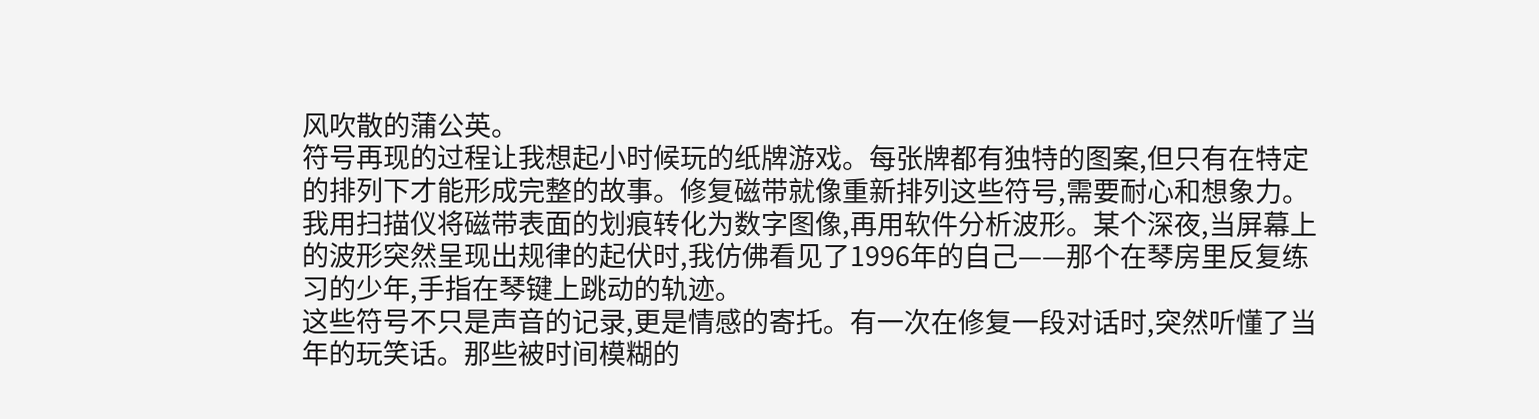风吹散的蒲公英。
符号再现的过程让我想起小时候玩的纸牌游戏。每张牌都有独特的图案,但只有在特定的排列下才能形成完整的故事。修复磁带就像重新排列这些符号,需要耐心和想象力。我用扫描仪将磁带表面的划痕转化为数字图像,再用软件分析波形。某个深夜,当屏幕上的波形突然呈现出规律的起伏时,我仿佛看见了1996年的自己——那个在琴房里反复练习的少年,手指在琴键上跳动的轨迹。
这些符号不只是声音的记录,更是情感的寄托。有一次在修复一段对话时,突然听懂了当年的玩笑话。那些被时间模糊的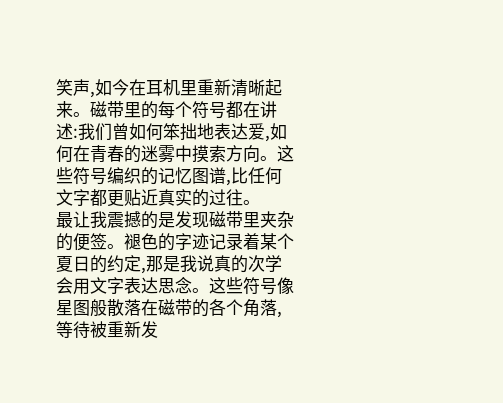笑声,如今在耳机里重新清晰起来。磁带里的每个符号都在讲述:我们曾如何笨拙地表达爱,如何在青春的迷雾中摸索方向。这些符号编织的记忆图谱,比任何文字都更贴近真实的过往。
最让我震撼的是发现磁带里夹杂的便签。褪色的字迹记录着某个夏日的约定,那是我说真的次学会用文字表达思念。这些符号像星图般散落在磁带的各个角落,等待被重新发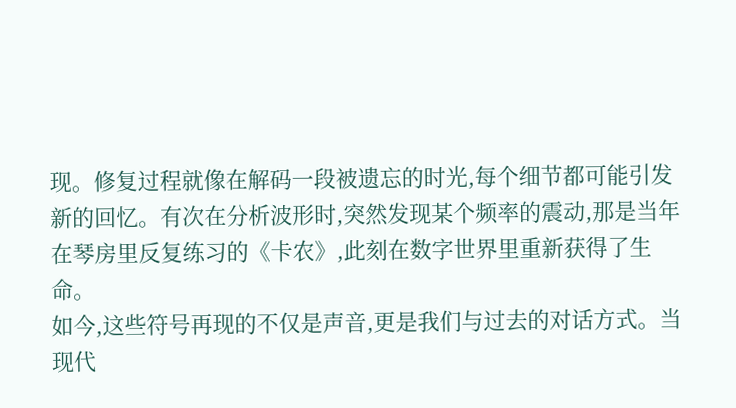现。修复过程就像在解码一段被遗忘的时光,每个细节都可能引发新的回忆。有次在分析波形时,突然发现某个频率的震动,那是当年在琴房里反复练习的《卡农》,此刻在数字世界里重新获得了生命。
如今,这些符号再现的不仅是声音,更是我们与过去的对话方式。当现代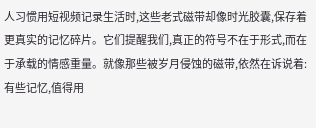人习惯用短视频记录生活时,这些老式磁带却像时光胶囊,保存着更真实的记忆碎片。它们提醒我们,真正的符号不在于形式,而在于承载的情感重量。就像那些被岁月侵蚀的磁带,依然在诉说着:有些记忆,值得用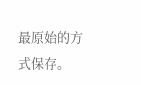最原始的方式保存。